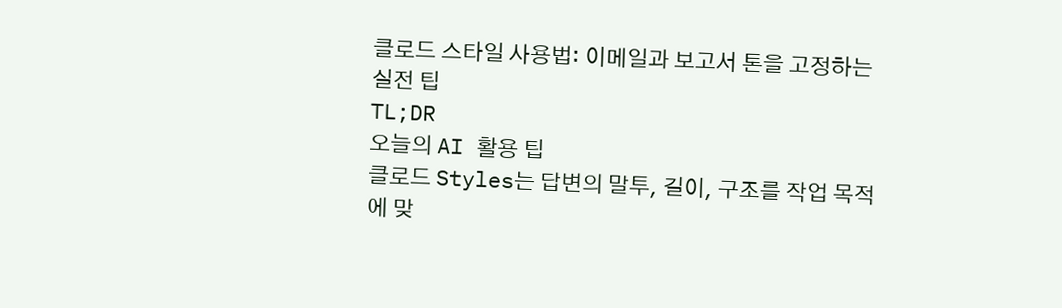클로드 스타일 사용법: 이메일과 보고서 톤을 고정하는 실전 팁
TL;DR
오늘의 AI 활용 팁
클로드 Styles는 답변의 말투, 길이, 구조를 작업 목적에 맞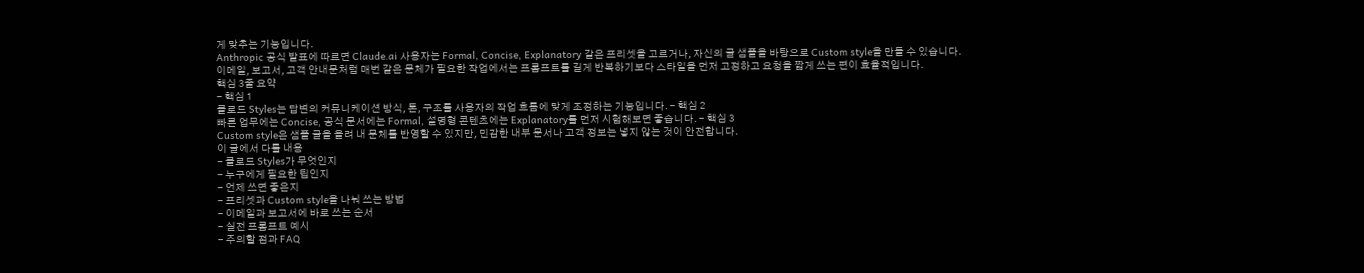게 맞추는 기능입니다.
Anthropic 공식 발표에 따르면 Claude.ai 사용자는 Formal, Concise, Explanatory 같은 프리셋을 고르거나, 자신의 글 샘플을 바탕으로 Custom style을 만들 수 있습니다.
이메일, 보고서, 고객 안내문처럼 매번 같은 문체가 필요한 작업에서는 프롬프트를 길게 반복하기보다 스타일을 먼저 고정하고 요청을 짧게 쓰는 편이 효율적입니다.
핵심 3줄 요약
- 핵심 1
클로드 Styles는 답변의 커뮤니케이션 방식, 톤, 구조를 사용자의 작업 흐름에 맞게 조정하는 기능입니다. - 핵심 2
빠른 업무에는 Concise, 공식 문서에는 Formal, 설명형 콘텐츠에는 Explanatory를 먼저 시험해보면 좋습니다. - 핵심 3
Custom style은 샘플 글을 올려 내 문체를 반영할 수 있지만, 민감한 내부 문서나 고객 정보는 넣지 않는 것이 안전합니다.
이 글에서 다룰 내용
- 클로드 Styles가 무엇인지
- 누구에게 필요한 팁인지
- 언제 쓰면 좋은지
- 프리셋과 Custom style을 나눠 쓰는 방법
- 이메일과 보고서에 바로 쓰는 순서
- 실전 프롬프트 예시
- 주의할 점과 FAQ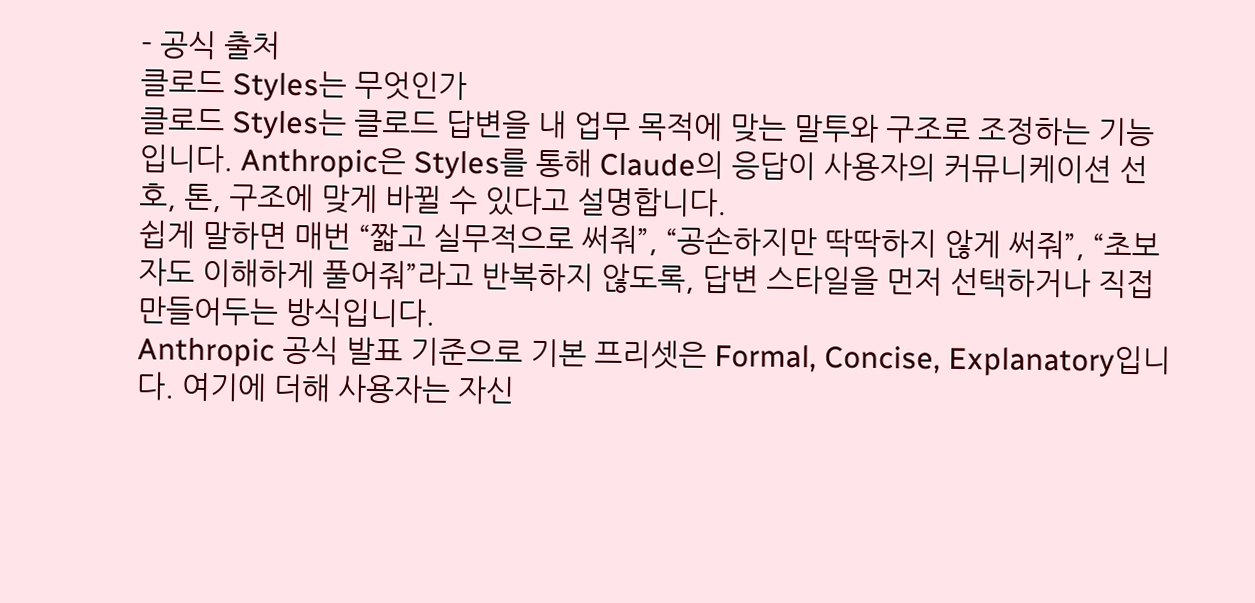- 공식 출처
클로드 Styles는 무엇인가
클로드 Styles는 클로드 답변을 내 업무 목적에 맞는 말투와 구조로 조정하는 기능입니다. Anthropic은 Styles를 통해 Claude의 응답이 사용자의 커뮤니케이션 선호, 톤, 구조에 맞게 바뀔 수 있다고 설명합니다.
쉽게 말하면 매번 “짧고 실무적으로 써줘”, “공손하지만 딱딱하지 않게 써줘”, “초보자도 이해하게 풀어줘”라고 반복하지 않도록, 답변 스타일을 먼저 선택하거나 직접 만들어두는 방식입니다.
Anthropic 공식 발표 기준으로 기본 프리셋은 Formal, Concise, Explanatory입니다. 여기에 더해 사용자는 자신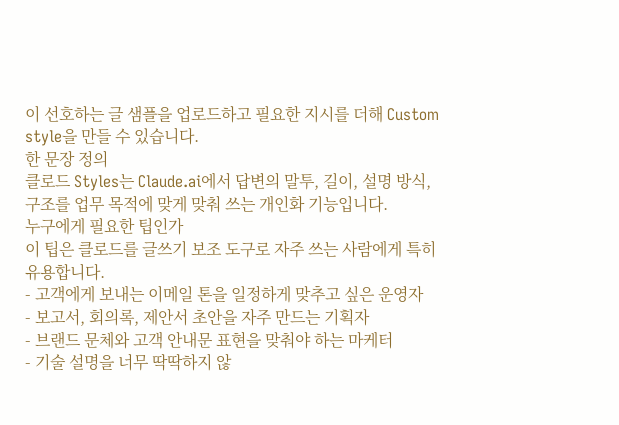이 선호하는 글 샘플을 업로드하고 필요한 지시를 더해 Custom style을 만들 수 있습니다.
한 문장 정의
클로드 Styles는 Claude.ai에서 답변의 말투, 길이, 설명 방식, 구조를 업무 목적에 맞게 맞춰 쓰는 개인화 기능입니다.
누구에게 필요한 팁인가
이 팁은 클로드를 글쓰기 보조 도구로 자주 쓰는 사람에게 특히 유용합니다.
- 고객에게 보내는 이메일 톤을 일정하게 맞추고 싶은 운영자
- 보고서, 회의록, 제안서 초안을 자주 만드는 기획자
- 브랜드 문체와 고객 안내문 표현을 맞춰야 하는 마케터
- 기술 설명을 너무 딱딱하지 않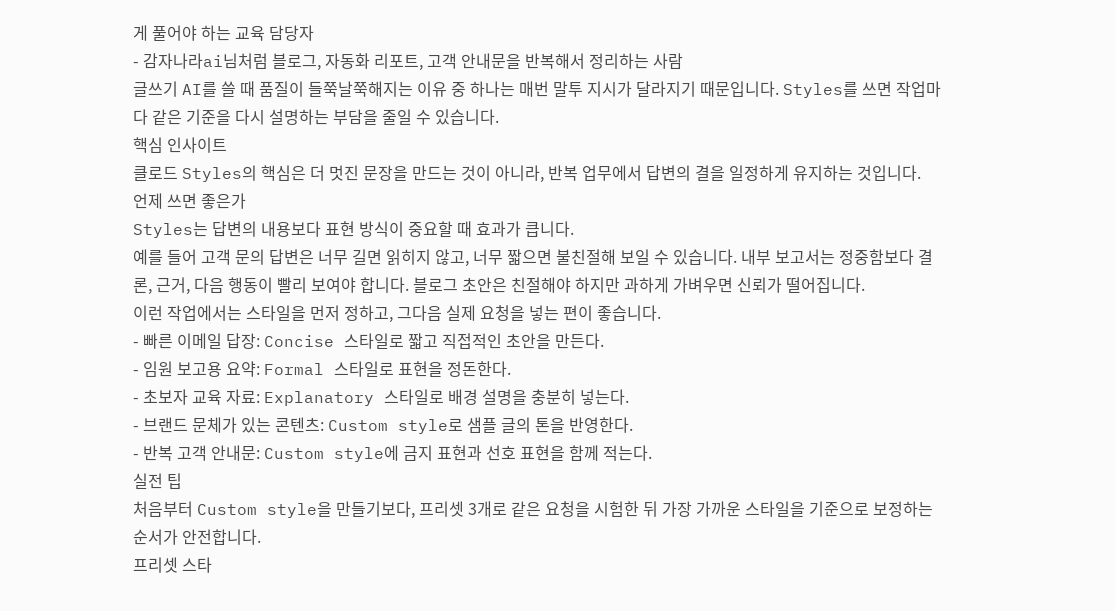게 풀어야 하는 교육 담당자
- 감자나라ai님처럼 블로그, 자동화 리포트, 고객 안내문을 반복해서 정리하는 사람
글쓰기 AI를 쓸 때 품질이 들쭉날쭉해지는 이유 중 하나는 매번 말투 지시가 달라지기 때문입니다. Styles를 쓰면 작업마다 같은 기준을 다시 설명하는 부담을 줄일 수 있습니다.
핵심 인사이트
클로드 Styles의 핵심은 더 멋진 문장을 만드는 것이 아니라, 반복 업무에서 답변의 결을 일정하게 유지하는 것입니다.
언제 쓰면 좋은가
Styles는 답변의 내용보다 표현 방식이 중요할 때 효과가 큽니다.
예를 들어 고객 문의 답변은 너무 길면 읽히지 않고, 너무 짧으면 불친절해 보일 수 있습니다. 내부 보고서는 정중함보다 결론, 근거, 다음 행동이 빨리 보여야 합니다. 블로그 초안은 친절해야 하지만 과하게 가벼우면 신뢰가 떨어집니다.
이런 작업에서는 스타일을 먼저 정하고, 그다음 실제 요청을 넣는 편이 좋습니다.
- 빠른 이메일 답장: Concise 스타일로 짧고 직접적인 초안을 만든다.
- 임원 보고용 요약: Formal 스타일로 표현을 정돈한다.
- 초보자 교육 자료: Explanatory 스타일로 배경 설명을 충분히 넣는다.
- 브랜드 문체가 있는 콘텐츠: Custom style로 샘플 글의 톤을 반영한다.
- 반복 고객 안내문: Custom style에 금지 표현과 선호 표현을 함께 적는다.
실전 팁
처음부터 Custom style을 만들기보다, 프리셋 3개로 같은 요청을 시험한 뒤 가장 가까운 스타일을 기준으로 보정하는 순서가 안전합니다.
프리셋 스타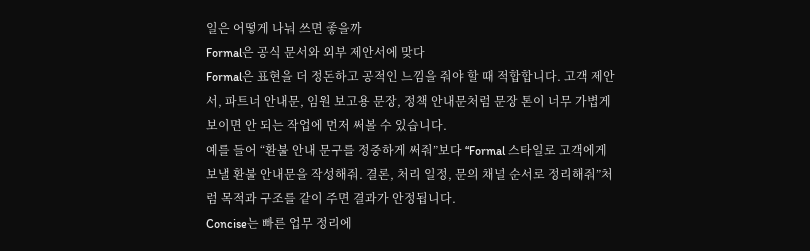일은 어떻게 나눠 쓰면 좋을까
Formal은 공식 문서와 외부 제안서에 맞다
Formal은 표현을 더 정돈하고 공적인 느낌을 줘야 할 때 적합합니다. 고객 제안서, 파트너 안내문, 임원 보고용 문장, 정책 안내문처럼 문장 톤이 너무 가볍게 보이면 안 되는 작업에 먼저 써볼 수 있습니다.
예를 들어 “환불 안내 문구를 정중하게 써줘”보다 “Formal 스타일로 고객에게 보낼 환불 안내문을 작성해줘. 결론, 처리 일정, 문의 채널 순서로 정리해줘”처럼 목적과 구조를 같이 주면 결과가 안정됩니다.
Concise는 빠른 업무 정리에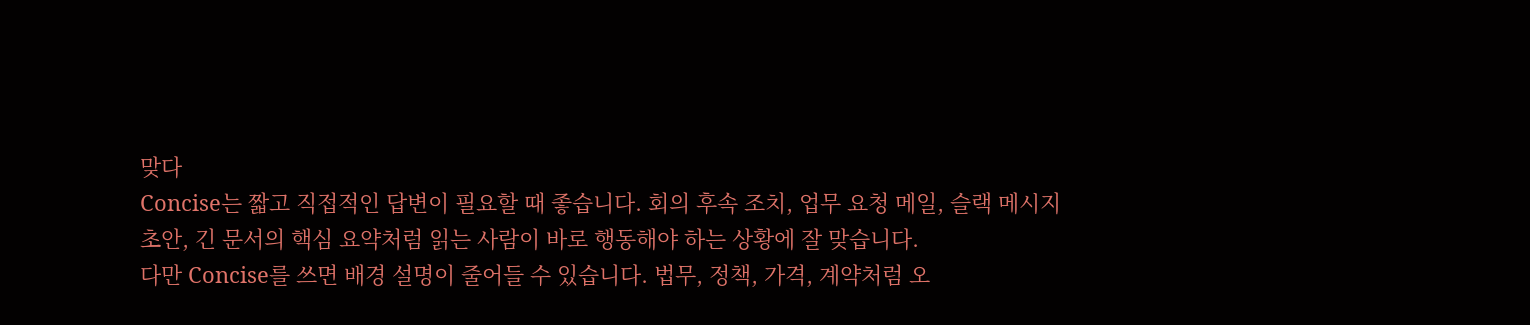맞다
Concise는 짧고 직접적인 답변이 필요할 때 좋습니다. 회의 후속 조치, 업무 요청 메일, 슬랙 메시지 초안, 긴 문서의 핵심 요약처럼 읽는 사람이 바로 행동해야 하는 상황에 잘 맞습니다.
다만 Concise를 쓰면 배경 설명이 줄어들 수 있습니다. 법무, 정책, 가격, 계약처럼 오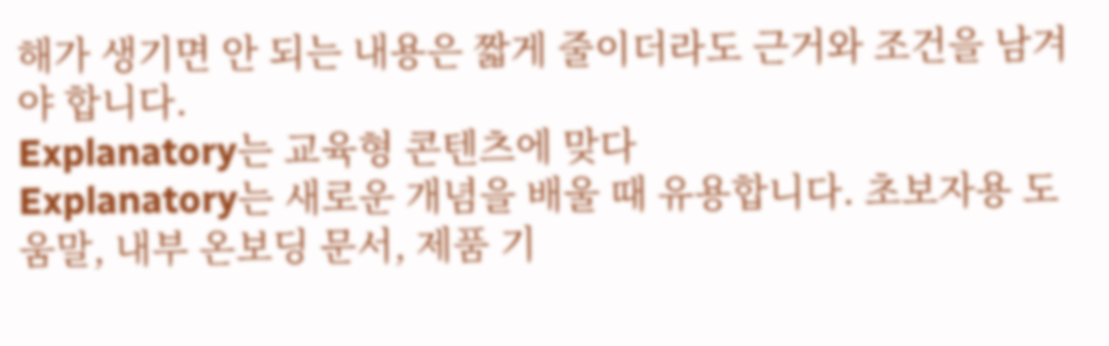해가 생기면 안 되는 내용은 짧게 줄이더라도 근거와 조건을 남겨야 합니다.
Explanatory는 교육형 콘텐츠에 맞다
Explanatory는 새로운 개념을 배울 때 유용합니다. 초보자용 도움말, 내부 온보딩 문서, 제품 기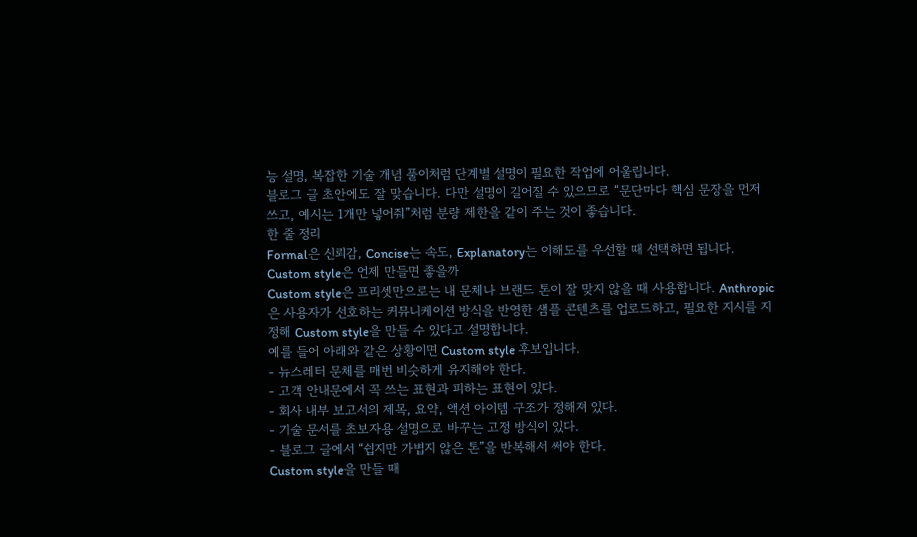능 설명, 복잡한 기술 개념 풀이처럼 단계별 설명이 필요한 작업에 어울립니다.
블로그 글 초안에도 잘 맞습니다. 다만 설명이 길어질 수 있으므로 “문단마다 핵심 문장을 먼저 쓰고, 예시는 1개만 넣어줘”처럼 분량 제한을 같이 주는 것이 좋습니다.
한 줄 정리
Formal은 신뢰감, Concise는 속도, Explanatory는 이해도를 우선할 때 선택하면 됩니다.
Custom style은 언제 만들면 좋을까
Custom style은 프리셋만으로는 내 문체나 브랜드 톤이 잘 맞지 않을 때 사용합니다. Anthropic은 사용자가 선호하는 커뮤니케이션 방식을 반영한 샘플 콘텐츠를 업로드하고, 필요한 지시를 지정해 Custom style을 만들 수 있다고 설명합니다.
예를 들어 아래와 같은 상황이면 Custom style 후보입니다.
- 뉴스레터 문체를 매번 비슷하게 유지해야 한다.
- 고객 안내문에서 꼭 쓰는 표현과 피하는 표현이 있다.
- 회사 내부 보고서의 제목, 요약, 액션 아이템 구조가 정해져 있다.
- 기술 문서를 초보자용 설명으로 바꾸는 고정 방식이 있다.
- 블로그 글에서 “쉽지만 가볍지 않은 톤”을 반복해서 써야 한다.
Custom style을 만들 때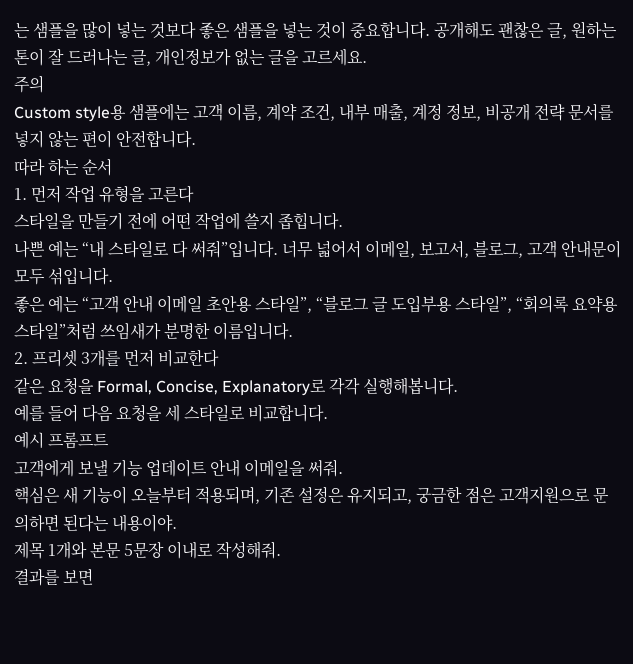는 샘플을 많이 넣는 것보다 좋은 샘플을 넣는 것이 중요합니다. 공개해도 괜찮은 글, 원하는 톤이 잘 드러나는 글, 개인정보가 없는 글을 고르세요.
주의
Custom style용 샘플에는 고객 이름, 계약 조건, 내부 매출, 계정 정보, 비공개 전략 문서를 넣지 않는 편이 안전합니다.
따라 하는 순서
1. 먼저 작업 유형을 고른다
스타일을 만들기 전에 어떤 작업에 쓸지 좁힙니다.
나쁜 예는 “내 스타일로 다 써줘”입니다. 너무 넓어서 이메일, 보고서, 블로그, 고객 안내문이 모두 섞입니다.
좋은 예는 “고객 안내 이메일 초안용 스타일”, “블로그 글 도입부용 스타일”, “회의록 요약용 스타일”처럼 쓰임새가 분명한 이름입니다.
2. 프리셋 3개를 먼저 비교한다
같은 요청을 Formal, Concise, Explanatory로 각각 실행해봅니다.
예를 들어 다음 요청을 세 스타일로 비교합니다.
예시 프롬프트
고객에게 보낼 기능 업데이트 안내 이메일을 써줘.
핵심은 새 기능이 오늘부터 적용되며, 기존 설정은 유지되고, 궁금한 점은 고객지원으로 문의하면 된다는 내용이야.
제목 1개와 본문 5문장 이내로 작성해줘.
결과를 보면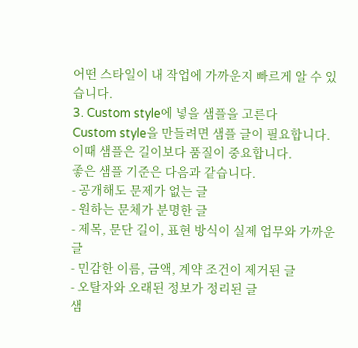어떤 스타일이 내 작업에 가까운지 빠르게 알 수 있습니다.
3. Custom style에 넣을 샘플을 고른다
Custom style을 만들려면 샘플 글이 필요합니다. 이때 샘플은 길이보다 품질이 중요합니다.
좋은 샘플 기준은 다음과 같습니다.
- 공개해도 문제가 없는 글
- 원하는 문체가 분명한 글
- 제목, 문단 길이, 표현 방식이 실제 업무와 가까운 글
- 민감한 이름, 금액, 계약 조건이 제거된 글
- 오탈자와 오래된 정보가 정리된 글
샘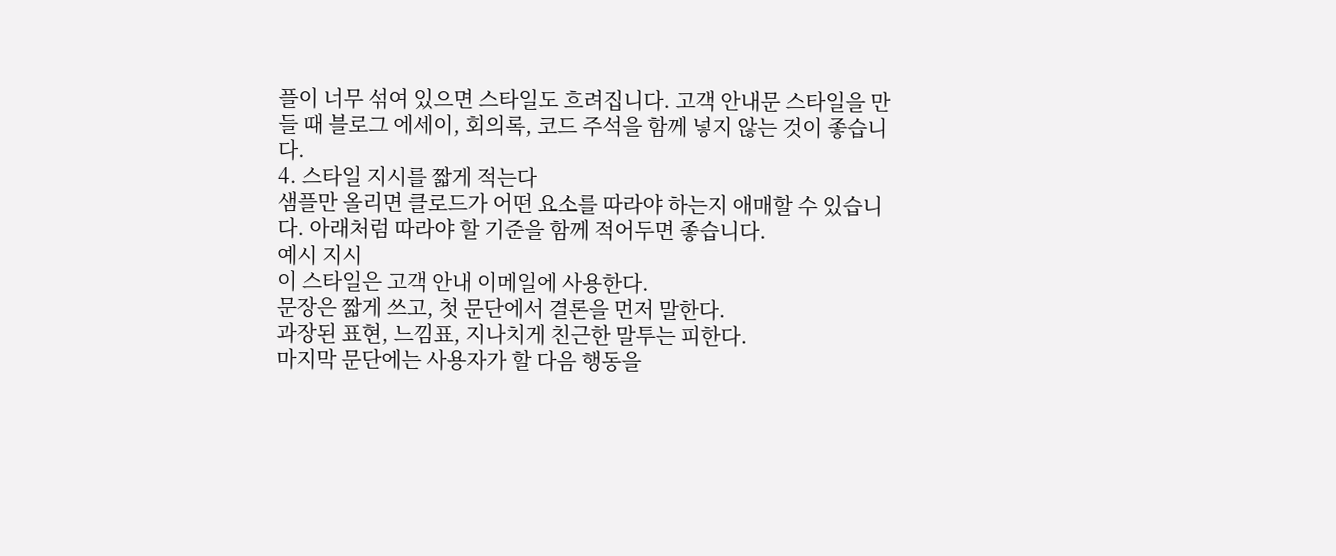플이 너무 섞여 있으면 스타일도 흐려집니다. 고객 안내문 스타일을 만들 때 블로그 에세이, 회의록, 코드 주석을 함께 넣지 않는 것이 좋습니다.
4. 스타일 지시를 짧게 적는다
샘플만 올리면 클로드가 어떤 요소를 따라야 하는지 애매할 수 있습니다. 아래처럼 따라야 할 기준을 함께 적어두면 좋습니다.
예시 지시
이 스타일은 고객 안내 이메일에 사용한다.
문장은 짧게 쓰고, 첫 문단에서 결론을 먼저 말한다.
과장된 표현, 느낌표, 지나치게 친근한 말투는 피한다.
마지막 문단에는 사용자가 할 다음 행동을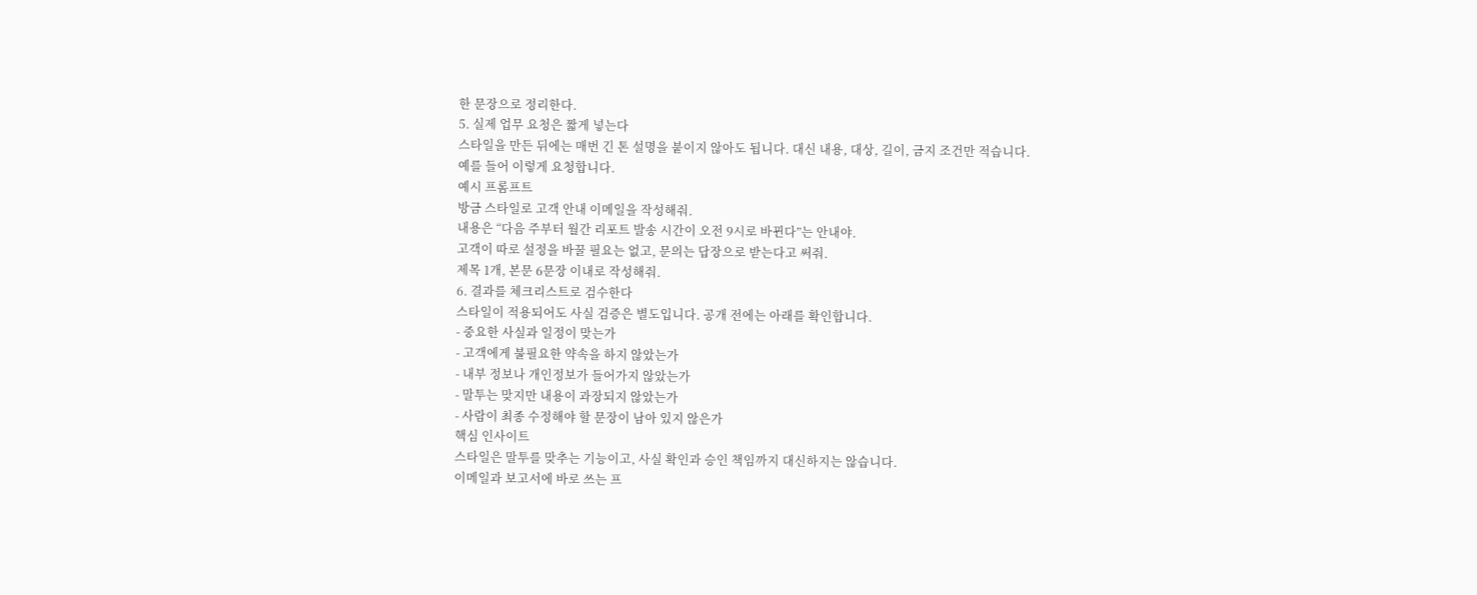한 문장으로 정리한다.
5. 실제 업무 요청은 짧게 넣는다
스타일을 만든 뒤에는 매번 긴 톤 설명을 붙이지 않아도 됩니다. 대신 내용, 대상, 길이, 금지 조건만 적습니다.
예를 들어 이렇게 요청합니다.
예시 프롬프트
방금 스타일로 고객 안내 이메일을 작성해줘.
내용은 “다음 주부터 월간 리포트 발송 시간이 오전 9시로 바뀐다”는 안내야.
고객이 따로 설정을 바꿀 필요는 없고, 문의는 답장으로 받는다고 써줘.
제목 1개, 본문 6문장 이내로 작성해줘.
6. 결과를 체크리스트로 검수한다
스타일이 적용되어도 사실 검증은 별도입니다. 공개 전에는 아래를 확인합니다.
- 중요한 사실과 일정이 맞는가
- 고객에게 불필요한 약속을 하지 않았는가
- 내부 정보나 개인정보가 들어가지 않았는가
- 말투는 맞지만 내용이 과장되지 않았는가
- 사람이 최종 수정해야 할 문장이 남아 있지 않은가
핵심 인사이트
스타일은 말투를 맞추는 기능이고, 사실 확인과 승인 책임까지 대신하지는 않습니다.
이메일과 보고서에 바로 쓰는 프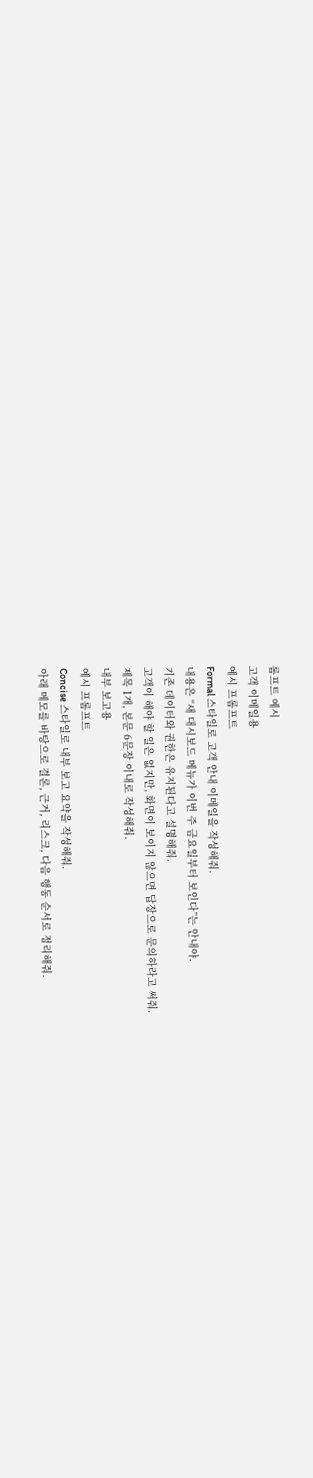롬프트 예시
고객 이메일용
예시 프롬프트
Formal 스타일로 고객 안내 이메일을 작성해줘.
내용은 “새 대시보드 메뉴가 이번 주 금요일부터 보인다”는 안내야.
기존 데이터와 권한은 유지된다고 설명해줘.
고객이 해야 할 일은 없지만, 화면이 보이지 않으면 답장으로 문의하라고 써줘.
제목 1개, 본문 6문장 이내로 작성해줘.
내부 보고용
예시 프롬프트
Concise 스타일로 내부 보고 요약을 작성해줘.
아래 메모를 바탕으로 결론, 근거, 리스크, 다음 행동 순서로 정리해줘.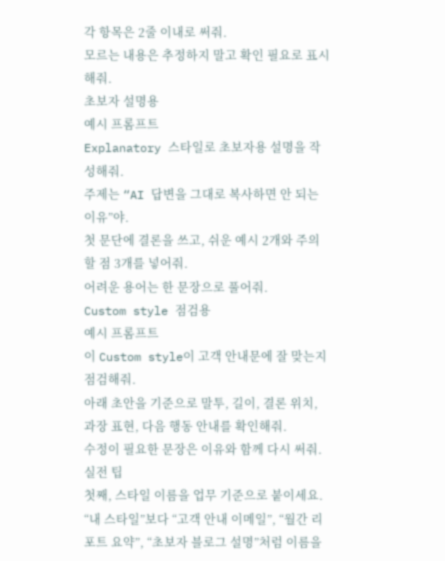각 항목은 2줄 이내로 써줘.
모르는 내용은 추정하지 말고 확인 필요로 표시해줘.
초보자 설명용
예시 프롬프트
Explanatory 스타일로 초보자용 설명을 작성해줘.
주제는 “AI 답변을 그대로 복사하면 안 되는 이유”야.
첫 문단에 결론을 쓰고, 쉬운 예시 2개와 주의할 점 3개를 넣어줘.
어려운 용어는 한 문장으로 풀어줘.
Custom style 점검용
예시 프롬프트
이 Custom style이 고객 안내문에 잘 맞는지 점검해줘.
아래 초안을 기준으로 말투, 길이, 결론 위치, 과장 표현, 다음 행동 안내를 확인해줘.
수정이 필요한 문장은 이유와 함께 다시 써줘.
실전 팁
첫째, 스타일 이름을 업무 기준으로 붙이세요. “내 스타일”보다 “고객 안내 이메일”, “월간 리포트 요약”, “초보자 블로그 설명”처럼 이름을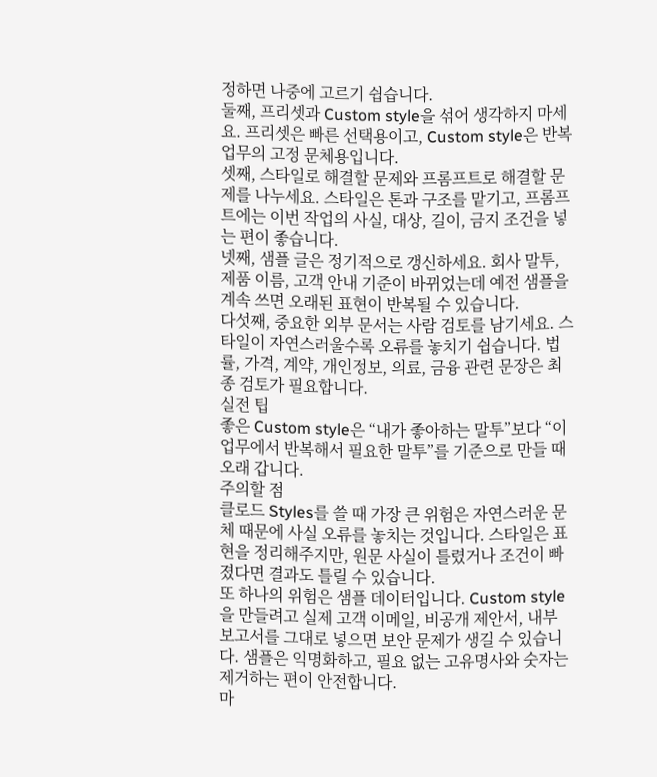정하면 나중에 고르기 쉽습니다.
둘째, 프리셋과 Custom style을 섞어 생각하지 마세요. 프리셋은 빠른 선택용이고, Custom style은 반복 업무의 고정 문체용입니다.
셋째, 스타일로 해결할 문제와 프롬프트로 해결할 문제를 나누세요. 스타일은 톤과 구조를 맡기고, 프롬프트에는 이번 작업의 사실, 대상, 길이, 금지 조건을 넣는 편이 좋습니다.
넷째, 샘플 글은 정기적으로 갱신하세요. 회사 말투, 제품 이름, 고객 안내 기준이 바뀌었는데 예전 샘플을 계속 쓰면 오래된 표현이 반복될 수 있습니다.
다섯째, 중요한 외부 문서는 사람 검토를 남기세요. 스타일이 자연스러울수록 오류를 놓치기 쉽습니다. 법률, 가격, 계약, 개인정보, 의료, 금융 관련 문장은 최종 검토가 필요합니다.
실전 팁
좋은 Custom style은 “내가 좋아하는 말투”보다 “이 업무에서 반복해서 필요한 말투”를 기준으로 만들 때 오래 갑니다.
주의할 점
클로드 Styles를 쓸 때 가장 큰 위험은 자연스러운 문체 때문에 사실 오류를 놓치는 것입니다. 스타일은 표현을 정리해주지만, 원문 사실이 틀렸거나 조건이 빠졌다면 결과도 틀릴 수 있습니다.
또 하나의 위험은 샘플 데이터입니다. Custom style을 만들려고 실제 고객 이메일, 비공개 제안서, 내부 보고서를 그대로 넣으면 보안 문제가 생길 수 있습니다. 샘플은 익명화하고, 필요 없는 고유명사와 숫자는 제거하는 편이 안전합니다.
마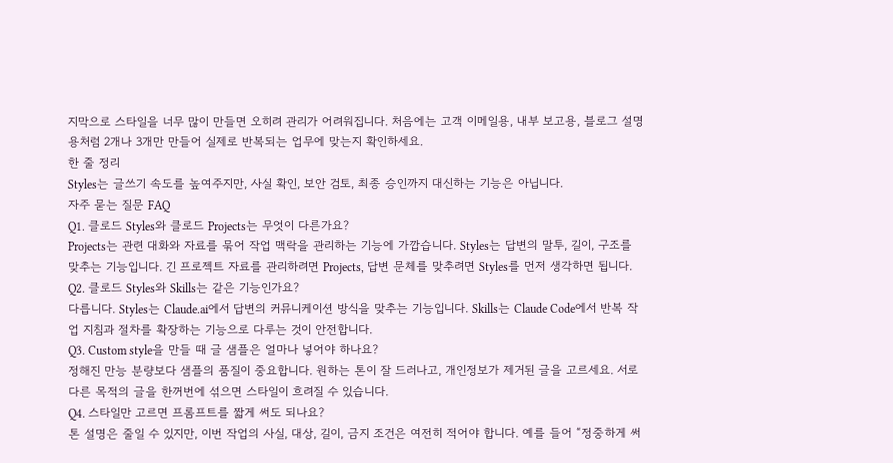지막으로 스타일을 너무 많이 만들면 오히려 관리가 어려워집니다. 처음에는 고객 이메일용, 내부 보고용, 블로그 설명용처럼 2개나 3개만 만들어 실제로 반복되는 업무에 맞는지 확인하세요.
한 줄 정리
Styles는 글쓰기 속도를 높여주지만, 사실 확인, 보안 검토, 최종 승인까지 대신하는 기능은 아닙니다.
자주 묻는 질문 FAQ
Q1. 클로드 Styles와 클로드 Projects는 무엇이 다른가요?
Projects는 관련 대화와 자료를 묶어 작업 맥락을 관리하는 기능에 가깝습니다. Styles는 답변의 말투, 길이, 구조를 맞추는 기능입니다. 긴 프로젝트 자료를 관리하려면 Projects, 답변 문체를 맞추려면 Styles를 먼저 생각하면 됩니다.
Q2. 클로드 Styles와 Skills는 같은 기능인가요?
다릅니다. Styles는 Claude.ai에서 답변의 커뮤니케이션 방식을 맞추는 기능입니다. Skills는 Claude Code에서 반복 작업 지침과 절차를 확장하는 기능으로 다루는 것이 안전합니다.
Q3. Custom style을 만들 때 글 샘플은 얼마나 넣어야 하나요?
정해진 만능 분량보다 샘플의 품질이 중요합니다. 원하는 톤이 잘 드러나고, 개인정보가 제거된 글을 고르세요. 서로 다른 목적의 글을 한꺼번에 섞으면 스타일이 흐려질 수 있습니다.
Q4. 스타일만 고르면 프롬프트를 짧게 써도 되나요?
톤 설명은 줄일 수 있지만, 이번 작업의 사실, 대상, 길이, 금지 조건은 여전히 적어야 합니다. 예를 들어 “정중하게 써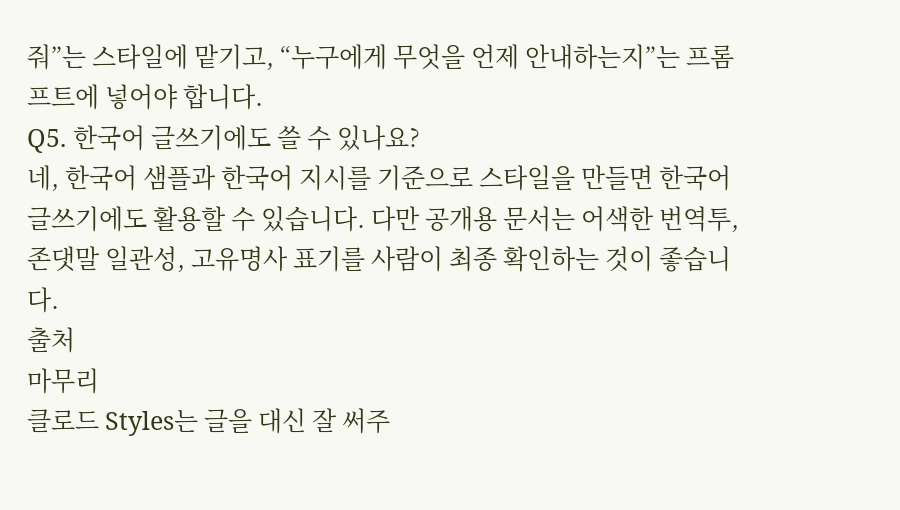줘”는 스타일에 맡기고, “누구에게 무엇을 언제 안내하는지”는 프롬프트에 넣어야 합니다.
Q5. 한국어 글쓰기에도 쓸 수 있나요?
네, 한국어 샘플과 한국어 지시를 기준으로 스타일을 만들면 한국어 글쓰기에도 활용할 수 있습니다. 다만 공개용 문서는 어색한 번역투, 존댓말 일관성, 고유명사 표기를 사람이 최종 확인하는 것이 좋습니다.
출처
마무리
클로드 Styles는 글을 대신 잘 써주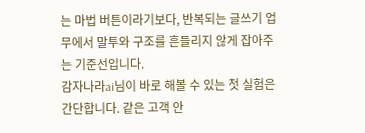는 마법 버튼이라기보다, 반복되는 글쓰기 업무에서 말투와 구조를 흔들리지 않게 잡아주는 기준선입니다.
감자나라ai님이 바로 해볼 수 있는 첫 실험은 간단합니다. 같은 고객 안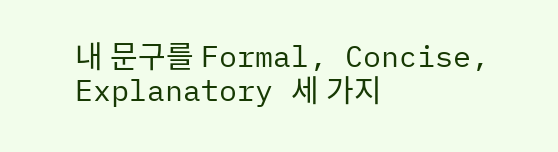내 문구를 Formal, Concise, Explanatory 세 가지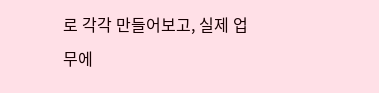로 각각 만들어보고, 실제 업무에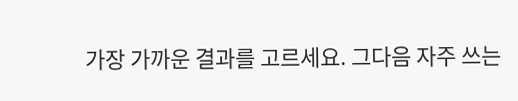가장 가까운 결과를 고르세요. 그다음 자주 쓰는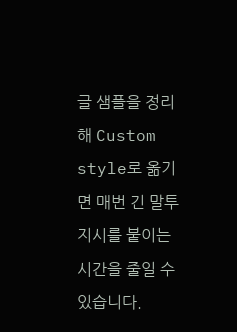글 샘플을 정리해 Custom style로 옮기면 매번 긴 말투 지시를 붙이는 시간을 줄일 수 있습니다.